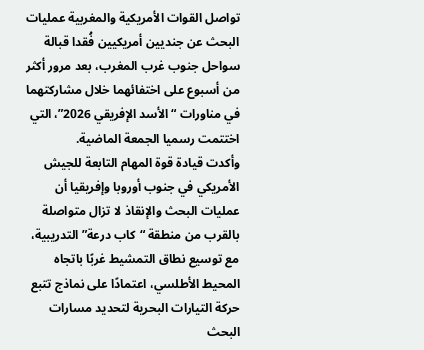تواصل القوات الأمريكية والمغربية عمليات البحث عن جنديين أمريكيين فُقدا قبالة سواحل جنوب غرب المغرب، بعد مرور أكثر من أسبوع على اختفائهما خلال مشاركتهما في مناورات “الأسد الإفريقي 2026”، التي اختتمت رسميا الجمعة الماضية.
وأكدت قيادة قوة المهام التابعة للجيش الأمريكي في جنوب أوروبا وإفريقيا أن عمليات البحث والإنقاذ لا تزال متواصلة بالقرب من منطقة “كاب درعة” التدريبية، مع توسيع نطاق التمشيط غربًا باتجاه المحيط الأطلسي، اعتمادًا على نماذج تتبع حركة التيارات البحرية لتحديد مسارات البحث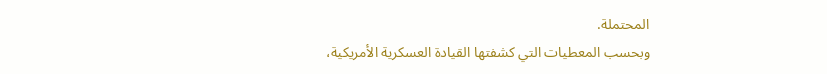المحتملة.
وبحسب المعطيات التي كشفتها القيادة العسكرية الأمريكية،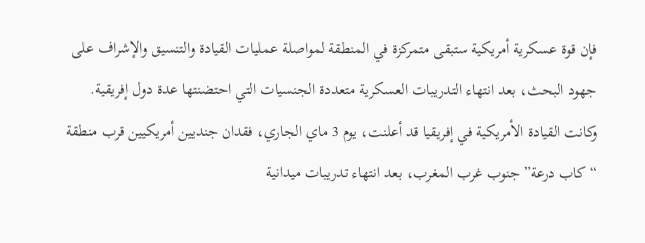فإن قوة عسكرية أمريكية ستبقى متمركزة في المنطقة لمواصلة عمليات القيادة والتنسيق والإشراف على جهود البحث، بعد انتهاء التدريبات العسكرية متعددة الجنسيات التي احتضنتها عدة دول إفريقية.
وكانت القيادة الأمريكية في إفريقيا قد أعلنت، يوم 3 ماي الجاري، فقدان جنديين أمريكيين قرب منطقة “كاب درعة” جنوب غرب المغرب، بعد انتهاء تدريبات ميدانية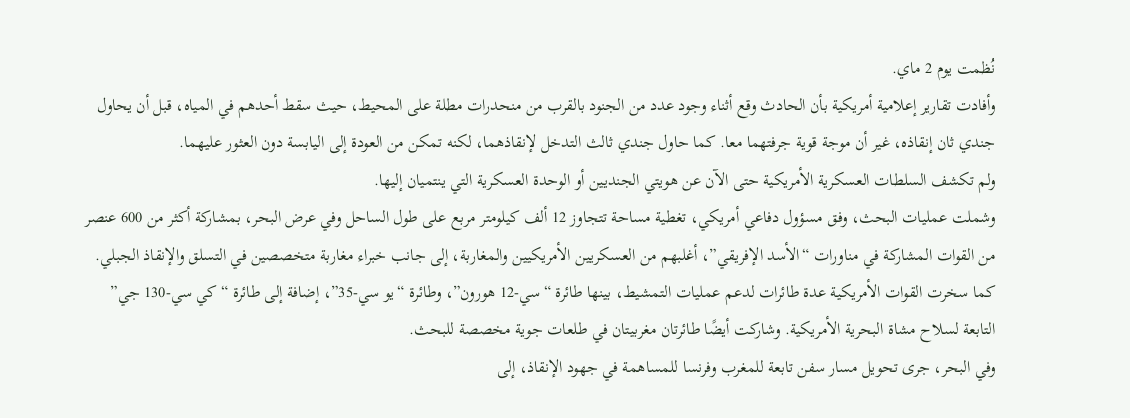نُظمت يوم 2 ماي.
وأفادت تقارير إعلامية أمريكية بأن الحادث وقع أثناء وجود عدد من الجنود بالقرب من منحدرات مطلة على المحيط، حيث سقط أحدهم في المياه، قبل أن يحاول جندي ثان إنقاذه، غير أن موجة قوية جرفتهما معا. كما حاول جندي ثالث التدخل لإنقاذهما، لكنه تمكن من العودة إلى اليابسة دون العثور عليهما.
ولم تكشف السلطات العسكرية الأمريكية حتى الآن عن هويتي الجنديين أو الوحدة العسكرية التي ينتميان إليها.
وشملت عمليات البحث، وفق مسؤول دفاعي أمريكي، تغطية مساحة تتجاوز 12 ألف كيلومتر مربع على طول الساحل وفي عرض البحر، بمشاركة أكثر من 600 عنصر من القوات المشاركة في مناورات “الأسد الإفريقي”، أغلبهم من العسكريين الأمريكيين والمغاربة، إلى جانب خبراء مغاربة متخصصين في التسلق والإنقاذ الجبلي.
كما سخرت القوات الأمريكية عدة طائرات لدعم عمليات التمشيط، بينها طائرة “سي-12 هورون”، وطائرة “يو سي-35”، إضافة إلى طائرة “كي سي-130 جي” التابعة لسلاح مشاة البحرية الأمريكية. وشاركت أيضًا طائرتان مغربيتان في طلعات جوية مخصصة للبحث.
وفي البحر، جرى تحويل مسار سفن تابعة للمغرب وفرنسا للمساهمة في جهود الإنقاذ، إلى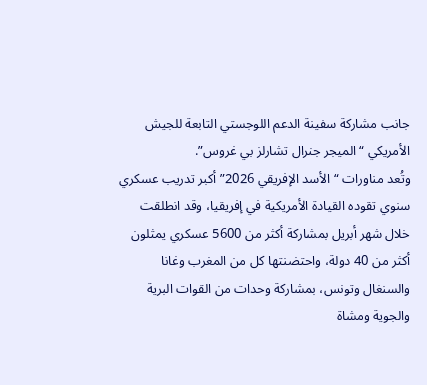جانب مشاركة سفينة الدعم اللوجستي التابعة للجيش الأمريكي “الميجر جنرال تشارلز بي غروس”.
وتُعد مناورات “الأسد الإفريقي 2026” أكبر تدريب عسكري سنوي تقوده القيادة الأمريكية في إفريقيا، وقد انطلقت خلال شهر أبريل بمشاركة أكثر من 5600 عسكري يمثلون أكثر من 40 دولة، واحتضنتها كل من المغرب وغانا والسنغال وتونس، بمشاركة وحدات من القوات البرية والجوية ومشاة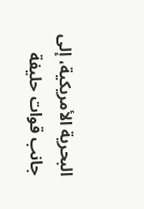البحرية الأمريكية، إلى جانب قوات حليفة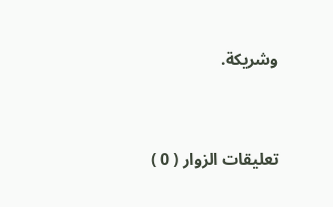وشريكة.




تعليقات الزوار ( 0 )